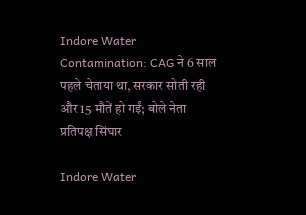Indore Water Contamination: CAG ने 6 साल पहले चेताया था, सरकार सोती रही और 15 मौतें हो गईं; बोले नेता प्रतिपक्ष सिंघार

Indore Water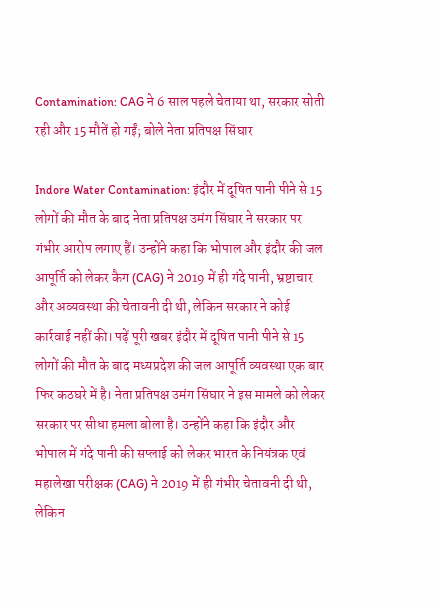Contamination: CAG ने 6 साल पहले चेताया था, सरकार सोती रही और 15 मौतें हो गईं; बोले नेता प्रतिपक्ष सिंघार

Indore Water Contamination: इंदौर में दूषित पानी पीने से 15 लोगों की मौत के बाद नेता प्रतिपक्ष उमंग सिंघार ने सरकार पर गंभीर आरोप लगाए हैं। उन्होंने कहा कि भोपाल और इंदौर की जल आपूर्ति को लेकर कैग (CAG) ने 2019 में ही गंदे पानी, भ्रष्टाचार और अव्यवस्था की चेतावनी दी थी, लेकिन सरकार ने कोई कार्रवाई नहीं की। पढ़ें पूरी खबर इंदौर में दूषित पानी पीने से 15 लोगों की मौत के बाद मध्यप्रदेश की जल आपूर्ति व्यवस्था एक बार फिर कठघरे में है। नेता प्रतिपक्ष उमंग सिंघार ने इस मामले को लेकर सरकार पर सीधा हमला बोला है। उन्होंने कहा कि इंदौर और भोपाल में गंदे पानी की सप्लाई को लेकर भारत के नियंत्रक एवं महालेखा परीक्षक (CAG) ने 2019 में ही गंभीर चेतावनी दी थी, लेकिन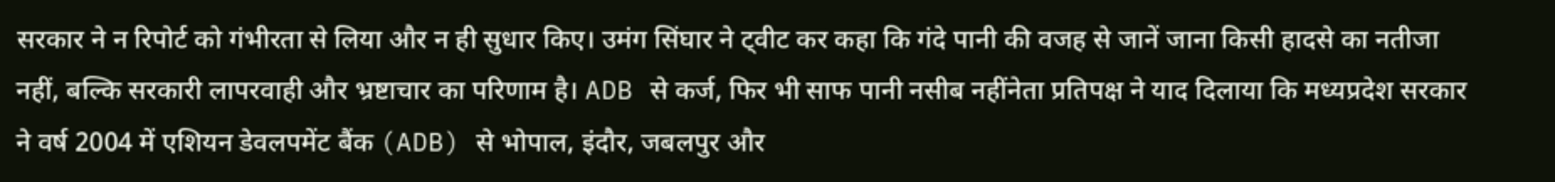सरकार ने न रिपोर्ट को गंभीरता से लिया और न ही सुधार किए। उमंग सिंघार ने ट्वीट कर कहा कि गंदे पानी की वजह से जानें जाना किसी हादसे का नतीजा नहीं, बल्कि सरकारी लापरवाही और भ्रष्टाचार का परिणाम है। ADB से कर्ज, फिर भी साफ पानी नसीब नहींनेता प्रतिपक्ष ने याद दिलाया कि मध्यप्रदेश सरकार ने वर्ष 2004 में एशियन डेवलपमेंट बैंक (ADB) से भोपाल, इंदौर, जबलपुर और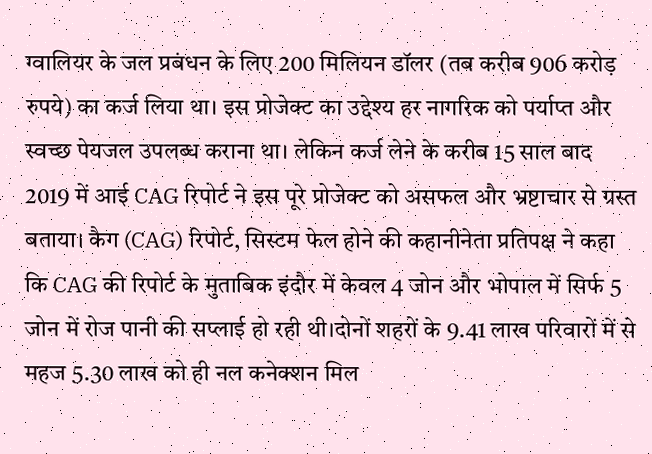ग्वालियर के जल प्रबंधन के लिए 200 मिलियन डॉलर (तब करीब 906 करोड़ रुपये) का कर्ज लिया था। इस प्रोजेक्ट का उद्देश्य हर नागरिक को पर्याप्त और स्वच्छ पेयजल उपलब्ध कराना था। लेकिन कर्ज लेने के करीब 15 साल बाद 2019 में आई CAG रिपोर्ट ने इस पूरे प्रोजेक्ट को असफल और भ्रष्टाचार से ग्रस्त बताया। कैग (CAG) रिपोर्ट, सिस्टम फेल होने की कहानीनेता प्रतिपक्ष ने कहा कि CAG की रिपोर्ट के मुताबिक इंदौर में केवल 4 जोन और भोपाल में सिर्फ 5 जोन में रोज पानी की सप्लाई हो रही थी।दोनों शहरों के 9.41 लाख परिवारों में से महज 5.30 लाख को ही नल कनेक्शन मिल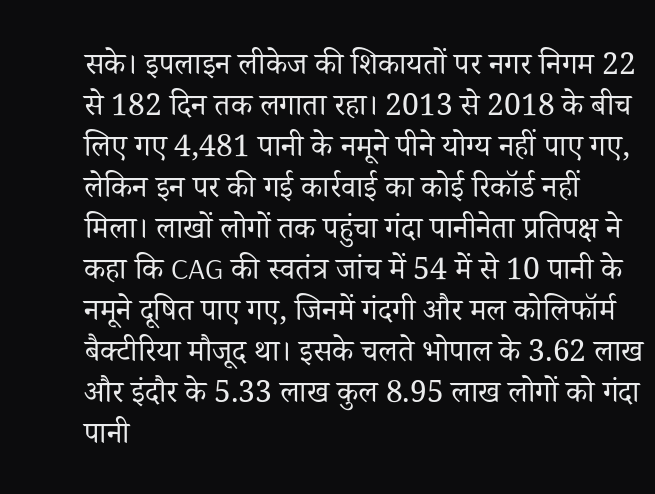सके। इपलाइन लीकेज की शिकायतों पर नगर निगम 22 से 182 दिन तक लगाता रहा। 2013 से 2018 के बीच लिए गए 4,481 पानी के नमूने पीने योग्य नहीं पाए गए, लेकिन इन पर की गई कार्रवाई का कोई रिकॉर्ड नहीं मिला। लाखों लोगों तक पहुंचा गंदा पानीनेता प्रतिपक्ष ने कहा कि CAG की स्वतंत्र जांच में 54 में से 10 पानी के नमूने दूषित पाए गए, जिनमें गंदगी और मल कोलिफॉर्म बैक्टीरिया मौजूद था। इसके चलते भोपाल के 3.62 लाख और इंदौर के 5.33 लाख कुल 8.95 लाख लोगों को गंदा पानी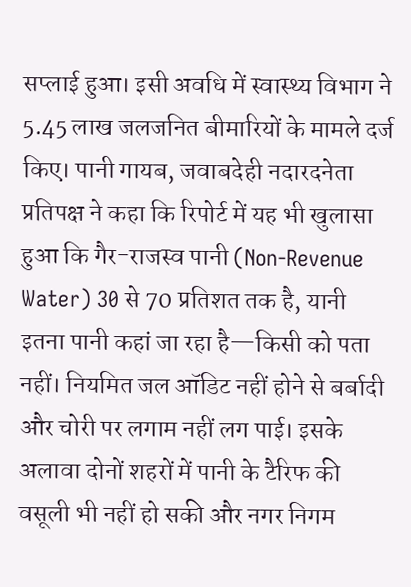सप्लाई हुआ। इसी अवधि में स्वास्थ्य विभाग ने 5.45 लाख जलजनित बीमारियों के मामले दर्ज किए। पानी गायब, जवाबदेही नदारदनेता प्रतिपक्ष ने कहा कि रिपोर्ट में यह भी खुलासा हुआ कि गैर-राजस्व पानी (Non-Revenue Water) 30 से 70 प्रतिशत तक है, यानी इतना पानी कहां जा रहा है—किसी को पता नहीं। नियमित जल ऑडिट नहीं होने से बर्बादी और चोरी पर लगाम नहीं लग पाई। इसके अलावा दोनों शहरों में पानी के टैरिफ की वसूली भी नहीं हो सकी और नगर निगम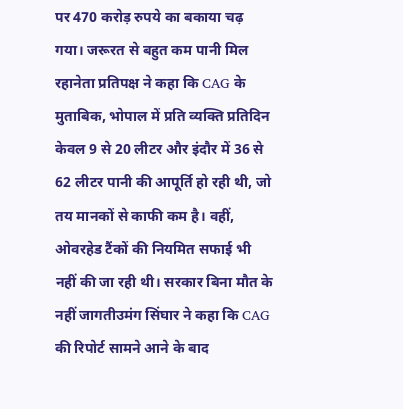पर 470 करोड़ रुपये का बकाया चढ़ गया। जरूरत से बहुत कम पानी मिल रहानेता प्रतिपक्ष ने कहा कि CAG के मुताबिक, भोपाल में प्रति व्यक्ति प्रतिदिन केवल 9 से 20 लीटर और इंदौर में 36 से 62 लीटर पानी की आपूर्ति हो रही थी, जो तय मानकों से काफी कम है। वहीं, ओवरहेड टैंकों की नियमित सफाई भी नहीं की जा रही थी। सरकार बिना मौत के नहीं जागतीउमंग सिंघार ने कहा कि CAG की रिपोर्ट सामने आने के बाद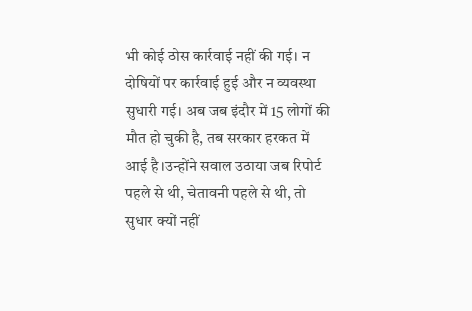भी कोई ठोस कार्रवाई नहीं की गई। न दोषियों पर कार्रवाई हुई और न व्यवस्था सुधारी गई। अब जब इंदौर में 15 लोगों की मौत हो चुकी है, तब सरकार हरकत में आई है।उन्होंने सवाल उठाया जब रिपोर्ट पहले से थी, चेतावनी पहले से थी, तो सुधार क्यों नहीं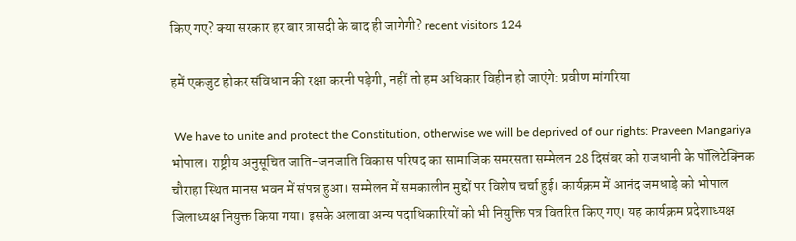किए गए? क्या सरकार हर बार त्रासदी के बाद ही जागेगी? recent visitors 124

हमें एकजुट होकर संविधान की रक्षा करनी पड़ेगी, नहीं तो हम अधिकार विहीन हो जाएंगे: प्रवीण मांगरिया

 We have to unite and protect the Constitution, otherwise we will be deprived of our rights: Praveen Mangariya  भोपाल। राष्ट्रीय अनुसूचित जाति-जनजाति विकास परिषद का सामाजिक समरसता सम्मेलन 28 दिसंबर को राजधानी के पॉलिटेक्निक चौराहा स्थित मानस भवन में संपन्न हुआ। सम्मेलन में समकालीन मुद्दों पर विशेष चर्चा हुई। कार्यक्रम में आनंद जमधाड़े को भोपाल जिलाध्यक्ष नियुक्त किया गया। इसके अलावा अन्य पदाधिकारियों को भी नियुक्ति पत्र वितरित किए गए। यह कार्यक्रम प्रदेशाध्यक्ष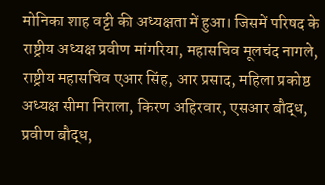मोनिका शाह वट्टी की अध्यक्षता में हुआ। जिसमें परिषद के राष्ट्रीय अध्यक्ष प्रवीण मांगरिया, महासचिव मूलचंद नागले, राष्ट्रीय महासचिव एआर सिंह, आर प्रसाद, महिला प्रकोष्ठ अध्यक्ष सीमा निराला, किरण अहिरवार, एसआर बौद्ध, प्रवीण बौद्ध,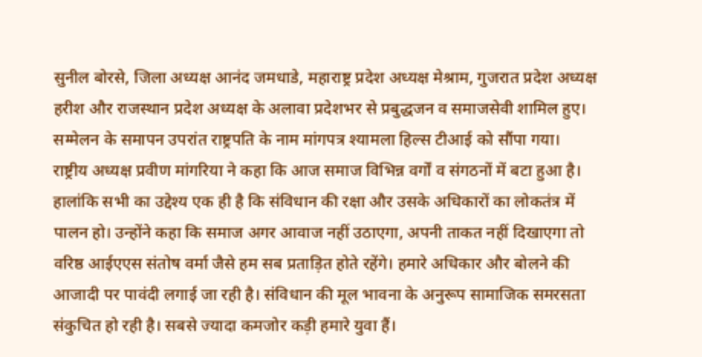सुनील बोरसे, जिला अध्यक्ष आनंद जमधाडे, महाराष्ट्र प्रदेश अध्यक्ष मेश्राम, गुजरात प्रदेश अध्यक्ष हरीश और राजस्थान प्रदेश अध्यक्ष के अलावा प्रदेशभर से प्रबुद्धजन व समाजसेवी शामिल हुए। सम्मेलन के समापन उपरांत राष्ट्रपति के नाम मांगपत्र श्यामला हिल्स टीआई को सौंपा गया।  राष्ट्रीय अध्यक्ष प्रवीण मांगरिया ने कहा कि आज समाज विभिन्न वर्गों व संगठनों में बटा हुआ है। हालांकि सभी का उद्देश्य एक ही है कि संविधान की रक्षा और उसके अधिकारों का लोकतंत्र में पालन हो। उन्होंने कहा कि समाज अगर आवाज नहीं उठाएगा, अपनी ताकत नहीं दिखाएगा तो वरिष्ठ आईएएस संतोष वर्मा जैसे हम सब प्रताड़ित होते रहेंगे। हमारे अधिकार और बोलने की आजादी पर पावंदी लगाई जा रही है। संविधान की मूल भावना के अनुरूप सामाजिक समरसता संकुचित हो रही है। सबसे ज्यादा कमजोर कड़ी हमारे युवा हैं।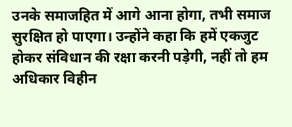उनके समाजहित में आगे आना होगा, तभी समाज सुरक्षित हो पाएगा। उन्होंने कहा कि हमें एकजुट होकर संविधान की रक्षा करनी पड़ेगी, नहीं तो हम अधिकार विहीन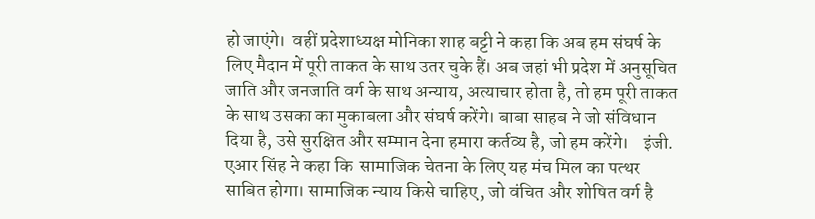हो जाएंगे।  वहीं प्रदेशाध्यक्ष मोनिका शाह बट्टी ने कहा कि अब हम संघर्ष के लिए मैदान में पूरी ताकत के साथ उतर चुके हैं। अब जहां भी प्रदेश में अनुसूचित जाति और जनजाति वर्ग के साथ अन्याय, अत्याचार होता है, तो हम पूरी ताकत के साथ उसका का मुकाबला और संघर्ष करेंगे। बाबा साहब ने जो संविधान दिया है, उसे सुरक्षित और सम्मान देना हमारा कर्तव्य है, जो हम करेंगे।    इंजी. एआर सिंह ने कहा कि  सामाजिक चेतना के लिए यह मंच मिल का पत्थर साबित होगा। सामाजिक न्याय किसे चाहिए, जो वंचित और शोषित वर्ग है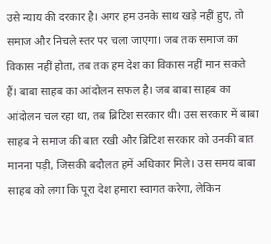उसे न्याय की दरकार है। अगर हम उनके साथ खड़े नहीं हुए, तो समाज और निचले स्तर पर चला जाएगा। जब तक समाज का विकास नहीं होता, तब तक हम देश का विकास नहीं मान सकते हैं। बाबा साहब का आंदोलन सफल है। जब बाबा साहब का आंदोलन चल रहा था, तब ब्रिटिश सरकार थी। उस सरकार में बाबा साहब ने समाज की बात रखी और ब्रिटिश सरकार को उनकी बात मानना पड़ी, जिसकी बदौलत हमें अधिकार मिले। उस समय बाबा साहब को लगा कि पूरा देश हमारा स्वागत करेगा, लेकिन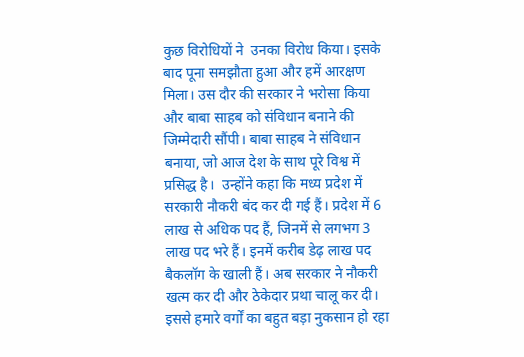कुछ विरोधियों ने  उनका विरोध किया। इसके बाद पूना समझौता हुआ और हमें आरक्षण मिला। उस दौर की सरकार ने भरोसा किया और बाबा साहब को संविधान बनाने की जिम्मेदारी सौंपी। बाबा साहब ने संविधान बनाया, जो आज देश के साथ पूरे विश्व में प्रसिद्ध है।  उन्होंने कहा कि मध्य प्रदेश में सरकारी नौकरी बंद कर दी गई हैं। प्रदेश में 6 लाख से अधिक पद हैं, जिनमें से लगभग 3 लाख पद भरे हैं। इनमें करीब डेढ़ लाख पद बैकलॉग के खाली हैं। अब सरकार ने नौकरी खत्म कर दी और ठेकेदार प्रथा चालू कर दी। इससे हमारे वर्गों का बहुत बड़ा नुकसान हो रहा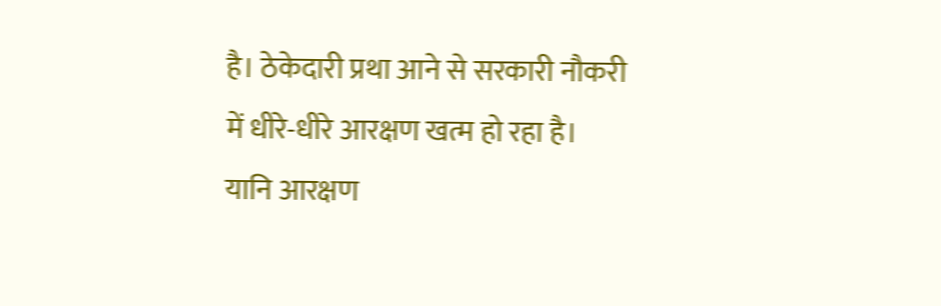है। ठेकेदारी प्रथा आने से सरकारी नौकरी में धीरे-धीरे आरक्षण खत्म हो रहा है। यानि आरक्षण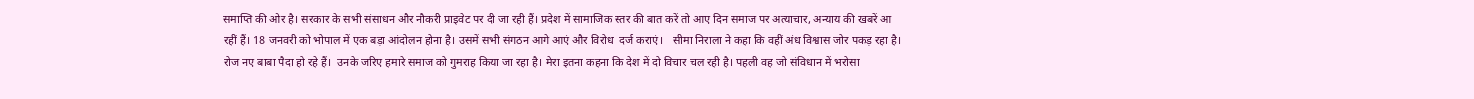समाप्ति की ओर है। सरकार के सभी संसाधन और नौकरी प्राइवेट पर दी जा रही हैं। प्रदेश में सामाजिक स्तर की बात करें तो आए दिन समाज पर अत्याचार, अन्याय की खबरें आ रहीं हैं। 18 जनवरी को भोपाल में एक बड़ा आंदोलन होना है। उसमें सभी संगठन आगे आएं और विरोध  दर्ज कराएं।   सीमा निराला ने कहा कि वहीं अंध विश्वास जोर पकड़ रहा है। रोज नए बाबा पैदा हो रहे हैं।  उनके जरिए हमारे समाज को गुमराह किया जा रहा है। मेरा इतना कहना कि देश में दो विचार चल रही है। पहली वह जो संविधान में भरोसा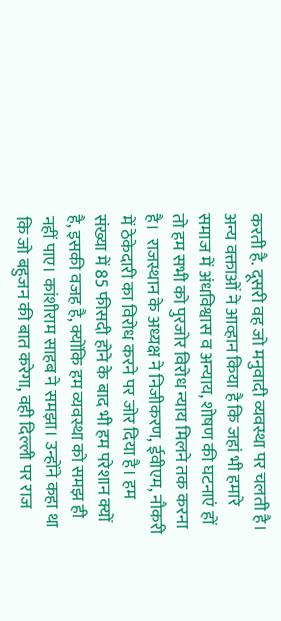करती है. दूसरी वह जो मनुवादी व्यवस्था पर चलती है। अन्य वक्ताओं ने आव्हान किया है कि जहां भी हमारे समाज में अंधविश्वास व अन्याय, शोषण की घटनाएं हों तो हम सभी को पुरजोर विरोध न्याय मिलने तक करना है।  राजस्थान के अध्यक्ष ने निजीकरण, ईवीएम, नौकरी में ठेकेदारी का विरोध करने पर जोर दिया है। हम संख्या में 85 फीसदी होने के बाद भी हम परेशान क्यों है, इसकी वजह है, क्योंकि हम व्यवस्था को समझ ही नहीं पाए। कांशीराम साहब ने समझा। उन्होंने कहा था कि जो बहुजन की बात करेगा, वही दिल्ली पर राज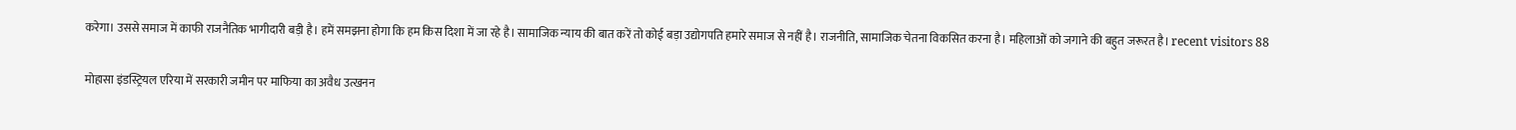करेगा। उससे समाज में काफी राजनैतिक भागीदारी बड़ी है। हमें समझना होगा कि हम किस दिशा में जा रहे है। सामाजिक न्याय की बात करें तो कोई बड़ा उद्योगपति हमारे समाज से नहीं है। राजनीति, सामाजिक चेतना विकसित करना है। महिलाओं को जगाने की बहुत जरूरत है। recent visitors 88

मोहासा इंडस्ट्रियल एरिया में सरकारी जमीन पर माफिया का अवैध उत्खनन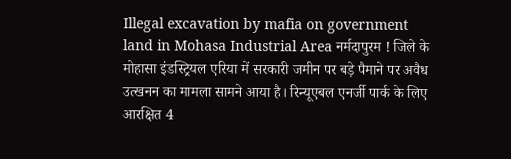Illegal excavation by mafia on government land in Mohasa Industrial Area नर्मदापुरम ! जिले के मोहासा इंडस्ट्रियल एरिया में सरकारी जमीन पर बड़े पैमाने पर अवैध उत्खनन का मामला सामने आया है। रिन्यूएबल एनर्जी पार्क के लिए आरक्षित 4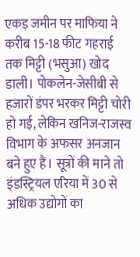एकड़ जमीन पर माफिया ने करीब 15-18 फीट गहराई तक मिट्टी (भसुआ) खोद डाली। पोकलेन-जेसीबी से हजारों डंपर भरकर मिट्टी चोरी हो गई, लेकिन खनिज-राजस्व विभाग के अफसर अनजान बने हुए हैं। सूत्रों की माने तो इंडस्ट्रियल एरिया में 30 से अधिक उद्योगों का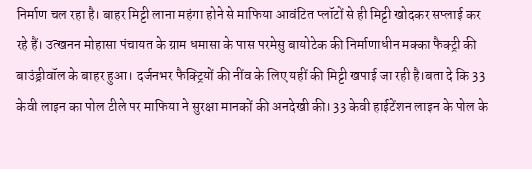निर्माण चल रहा है। बाहर मिट्टी लाना महंगा होने से माफिया आवंटित प्लॉटों से ही मिट्टी खोदकर सप्लाई कर रहे हैं। उत्खनन मोहासा पंचायत के ग्राम धमासा के पास परमेसु बायोटेक की निर्माणाधीन मक्का फैक्ट्री की बाउंड्रीवॉल के बाहर हुआ। दर्जनभर फैक्ट्रियों की नींव के लिए यहीं की मिट्टी खपाई जा रही है।बता दे कि 33 केवी लाइन का पोल टीले पर माफिया ने सुरक्षा मानकों की अनदेखी की। 33 केवी हाईटेंशन लाइन के पोल के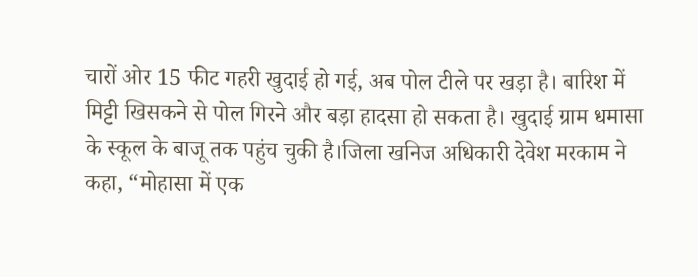चारों ओर 15 फीट गहरी खुदाई हो गई, अब पोल टीले पर खड़ा है। बारिश में मिट्टी खिसकने से पोल गिरने और बड़ा हादसा हो सकता है। खुदाई ग्राम धमासा के स्कूल के बाजू तक पहुंच चुकी है।जिला खनिज अधिकारी देवेश मरकाम ने कहा, “मोहासा में एक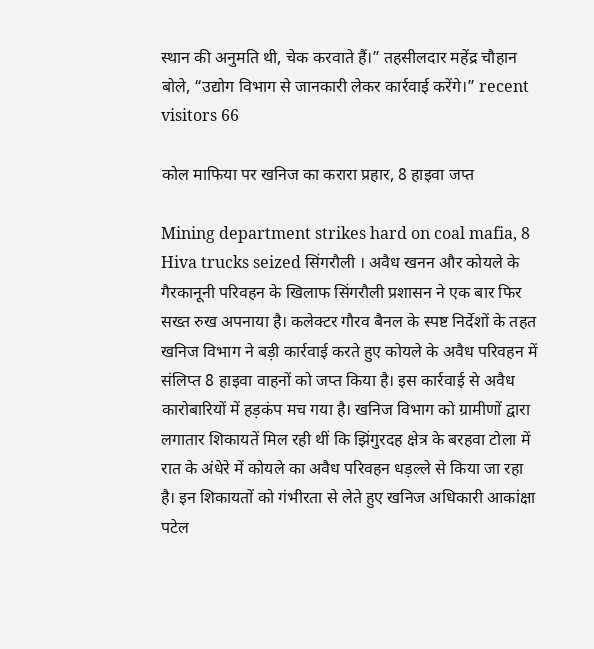स्थान की अनुमति थी, चेक करवाते हैं।” तहसीलदार महेंद्र चौहान बोले, “उद्योग विभाग से जानकारी लेकर कार्रवाई करेंगे।” recent visitors 66

कोल माफिया पर खनिज का करारा प्रहार, 8 हाइवा जप्त

Mining department strikes hard on coal mafia, 8 Hiva trucks seized सिंगरौली । अवैध खनन और कोयले के गैरकानूनी परिवहन के खिलाफ सिंगरौली प्रशासन ने एक बार फिर सख्त रुख अपनाया है। कलेक्टर गौरव बैनल के स्पष्ट निर्देशों के तहत खनिज विभाग ने बड़ी कार्रवाई करते हुए कोयले के अवैध परिवहन में संलिप्त 8 हाइवा वाहनों को जप्त किया है। इस कार्रवाई से अवैध कारोबारियों में हड़कंप मच गया है। खनिज विभाग को ग्रामीणों द्वारा लगातार शिकायतें मिल रही थीं कि झिंगुरदह क्षेत्र के बरहवा टोला में रात के अंधेरे में कोयले का अवैध परिवहन धड़ल्ले से किया जा रहा है। इन शिकायतों को गंभीरता से लेते हुए खनिज अधिकारी आकांक्षा पटेल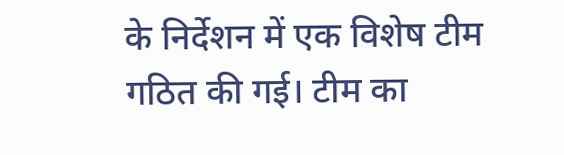के निर्देशन में एक विशेष टीम गठित की गई। टीम का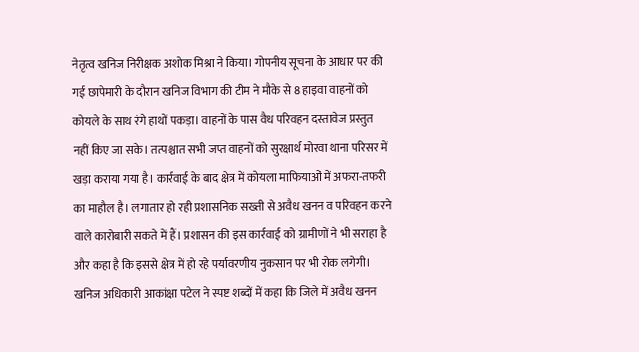नेतृत्व खनिज निरीक्षक अशोक मिश्रा ने किया। गोपनीय सूचना के आधार पर की गई छापेमारी के दौरान खनिज विभाग की टीम ने मौके से 8 हाइवा वाहनों को कोयले के साथ रंगे हाथों पकड़ा। वाहनों के पास वैध परिवहन दस्तावेज प्रस्तुत नहीं किए जा सके। तत्पश्चात सभी जप्त वाहनों को सुरक्षार्थ मोरवा थाना परिसर में खड़ा कराया गया है। कार्रवाई के बाद क्षेत्र में कोयला माफियाओं में अफरा-तफरी का माहौल है। लगातार हो रही प्रशासनिक सख्ती से अवैध खनन व परिवहन करने वाले कारोबारी सकते में हैं। प्रशासन की इस कार्रवाई को ग्रामीणों ने भी सराहा है और कहा है कि इससे क्षेत्र में हो रहे पर्यावरणीय नुकसान पर भी रोक लगेगी। खनिज अधिकारी आकांक्षा पटेल ने स्पष्ट शब्दों में कहा कि जिले में अवैध खनन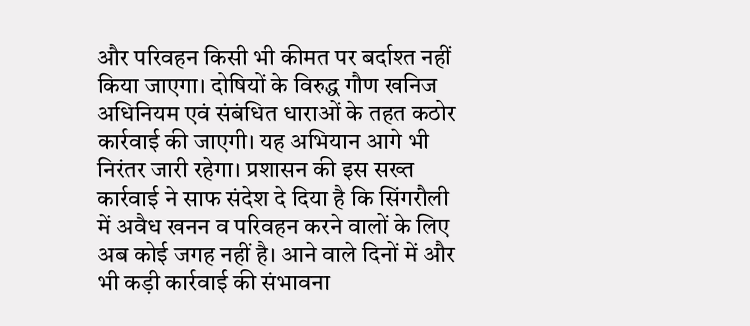और परिवहन किसी भी कीमत पर बर्दाश्त नहीं किया जाएगा। दोषियों के विरुद्ध गौण खनिज अधिनियम एवं संबंधित धाराओं के तहत कठोर कार्रवाई की जाएगी। यह अभियान आगे भी निरंतर जारी रहेगा। प्रशासन की इस सख्त कार्रवाई ने साफ संदेश दे दिया है कि सिंगरौली में अवैध खनन व परिवहन करने वालों के लिए अब कोई जगह नहीं है। आने वाले दिनों में और भी कड़ी कार्रवाई की संभावना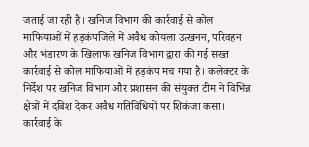जताई जा रही है। खनिज विभाग की कार्रवाई से कोल माफियाओं में हड़कंपजिले में अवैध कोयला उत्खनन, परिवहन और भंडारण के खिलाफ खनिज विभाग द्वारा की गई सख्त कार्रवाई से कोल माफियाओं में हड़कंप मच गया है। कलेक्टर के निर्देश पर खनिज विभाग और प्रशासन की संयुक्त टीम ने विभिन्न क्षेत्रों में दबिश देकर अवैध गतिविधियों पर शिकंजा कसा। कार्रवाई के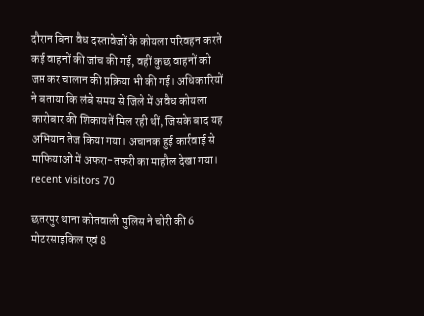दौरान बिना वैध दस्तावेजों के कोयला परिवहन करते कई वाहनों की जांच की गई, वहीं कुछ वाहनों को जप्त कर चालान की प्रक्रिया भी की गई। अधिकारियों ने बताया कि लंबे समय से जिले में अवैध कोयला कारोबार की शिकायतें मिल रही थीं, जिसके बाद यह अभियान तेज किया गया। अचानक हुई कार्रवाई से माफियाओं में अफरा-तफरी का माहौल देखा गया। recent visitors 70

छतरपुर थाना कोतवाली पुलिस ने चोरी की 6 मोटरसाइकिल एवं 8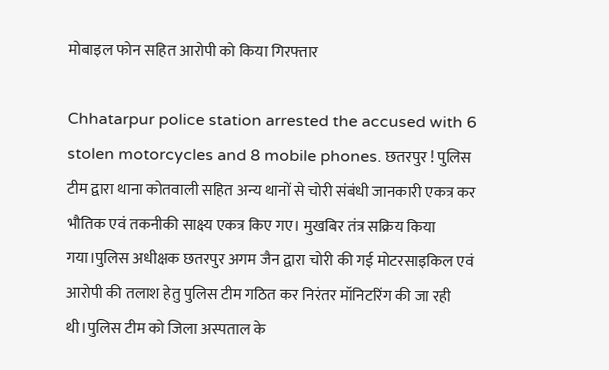मोबाइल फोन सहित आरोपी को किया गिरफ्तार

Chhatarpur police station arrested the accused with 6 stolen motorcycles and 8 mobile phones. छतरपुर ! पुलिस टीम द्वारा थाना कोतवाली सहित अन्य थानों से चोरी संबंधी जानकारी एकत्र कर भौतिक एवं तकनीकी साक्ष्य एकत्र किए गए। मुखबिर तंत्र सक्रिय किया गया।पुलिस अधीक्षक छतरपुर अगम जैन द्वारा चोरी की गई मोटरसाइकिल एवं आरोपी की तलाश हेतु पुलिस टीम गठित कर निरंतर मॉनिटरिंग की जा रही थी।पुलिस टीम को जिला अस्पताल के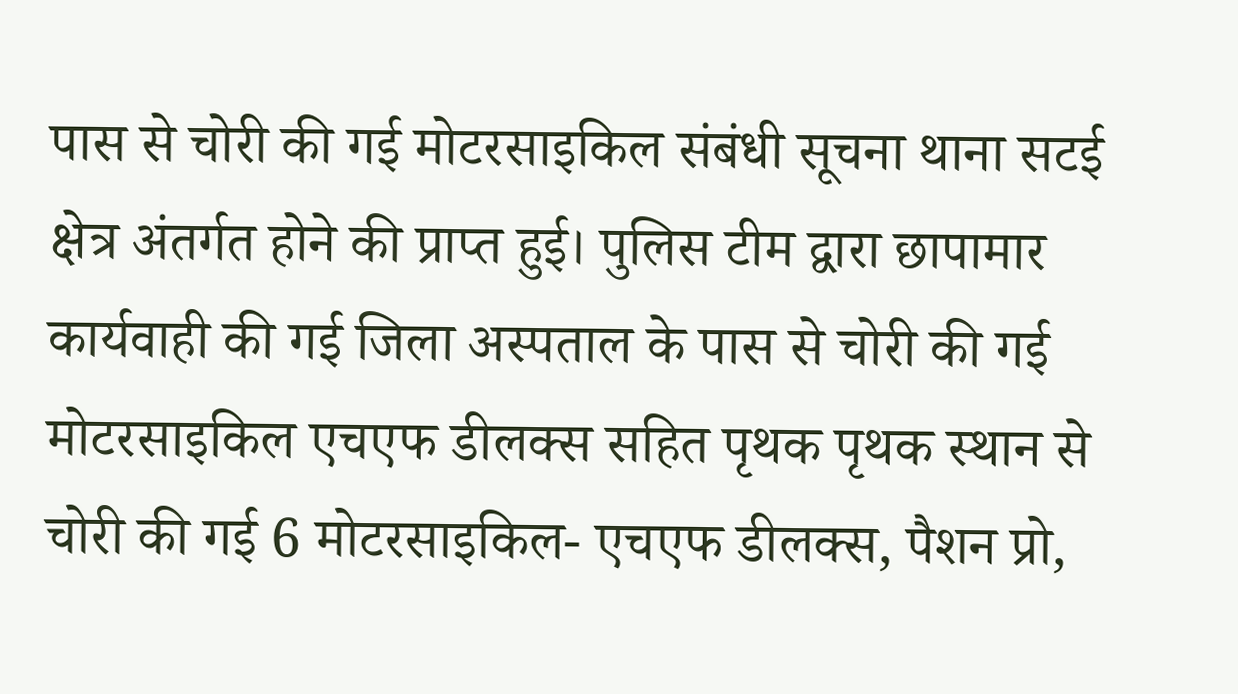पास से चोरी की गई मोटरसाइकिल संबंधी सूचना थाना सटई क्षेत्र अंतर्गत होने की प्राप्त हुई। पुलिस टीम द्वारा छापामार कार्यवाही की गई जिला अस्पताल के पास से चोरी की गई मोटरसाइकिल एचएफ डीलक्स सहित पृथक पृथक स्थान से चोरी की गई 6 मोटरसाइकिल- एचएफ डीलक्स, पैशन प्रो,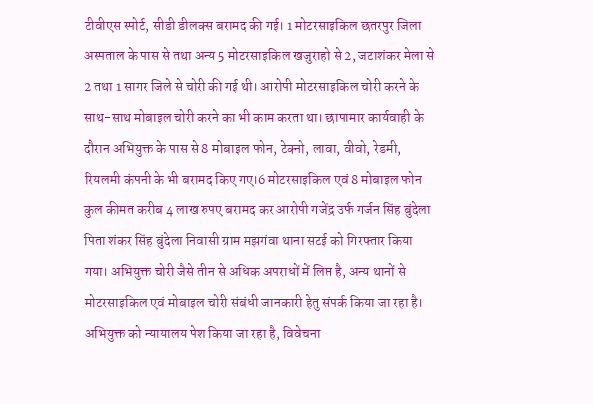टीवीएस स्पोर्ट, सीडी डीलक्स बरामद की गई। 1 मोटरसाइकिल छतरपुर जिला अस्पताल के पास से तथा अन्य 5 मोटरसाइकिल खजुराहो से 2, जटाशंकर मेला से 2 तथा 1 सागर जिले से चोरी की गई थी। आरोपी मोटरसाइकिल चोरी करने के साथ-साथ मोबाइल चोरी करने का भी काम करता था। छापामार कार्यवाही के दौरान अभियुक्त के पास से 8 मोबाइल फोन, टेक्नो, लावा, वीवो, रेडमी, रियलमी कंपनी के भी बरामद किए गए।6 मोटरसाइकिल एवं 8 मोबाइल फोन कुल कीमत करीब 4 लाख रुपए बरामद कर आरोपी गजेंद्र उर्फ गर्जन सिंह बुंदेला पिता शंकर सिंह बुंदेला निवासी ग्राम मझगंवा थाना सटई को गिरफ्तार किया गया। अभियुक्त चोरी जैसे तीन से अधिक अपराधों में लिप्त है, अन्य थानों से मोटरसाइकिल एवं मोबाइल चोरी संबंधी जानकारी हेतु संपर्क किया जा रहा है। अभियुक्त को न्यायालय पेश किया जा रहा है, विवेचना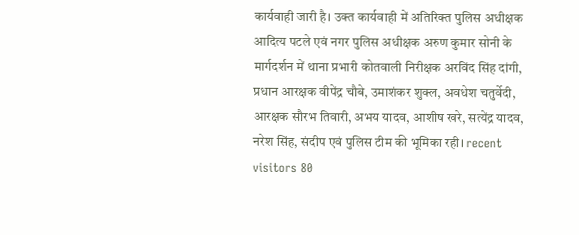कार्यवाही जारी है। उक्त कार्यवाही में अतिरिक्त पुलिस अधीक्षक आदित्य पटले एवं नगर पुलिस अधीक्षक अरुण कुमार सोनी के मार्गदर्शन में थाना प्रभारी कोतवाली निरीक्षक अरविंद सिंह दांगी, प्रधान आरक्षक वीपेंद्र चौबे, उमाशंकर शुक्ल, अवधेश चतुर्वेदी, आरक्षक सौरभ तिवारी, अभय यादव, आशीष खरे, सत्येंद्र यादव, नरेश सिंह, संदीप एवं पुलिस टीम की भूमिका रही। recent visitors 80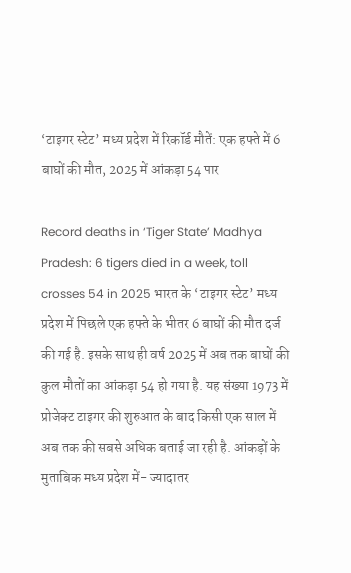‘टाइगर स्टेट’ मध्य प्रदेश में रिकॉर्ड मौतें: एक हफ्ते में 6 बाघों की मौत, 2025 में आंकड़ा 54 पार

Record deaths in ‘Tiger State’ Madhya Pradesh: 6 tigers died in a week, toll crosses 54 in 2025 भारत के ‘टाइगर स्टेट’ मध्य प्रदेश में पिछले एक हफ्ते के भीतर 6 बाघों की मौत दर्ज की गई है. इसके साथ ही वर्ष 2025 में अब तक बाघों की कुल मौतों का आंकड़ा 54 हो गया है. यह संख्या 1973 में प्रोजेक्ट टाइगर की शुरुआत के बाद किसी एक साल में अब तक की सबसे अधिक बताई जा रही है. आंकड़ों के मुताबिक मध्य प्रदेश में- ज्यादातर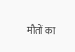मौतों का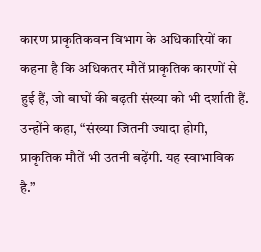कारण प्राकृतिकवन विभाग के अधिकारियों का कहना है कि अधिकतर मौतें प्राकृतिक कारणों से हुई हैं, जो बाघों की बढ़ती संख्या को भी दर्शाती हैं. उन्होंने कहा, “संख्या जितनी ज्यादा होगी, प्राकृतिक मौतें भी उतनी बढ़ेंगी. यह स्वाभाविक है.”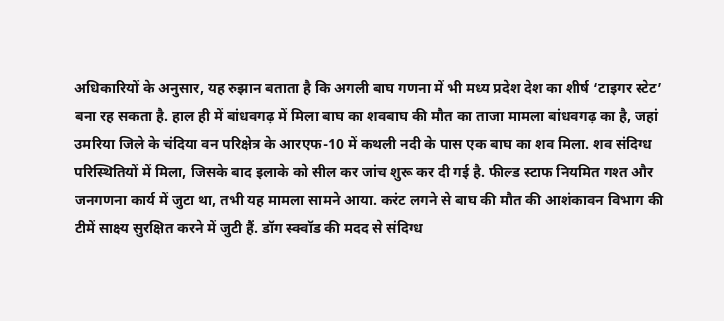अधिकारियों के अनुसार, यह रुझान बताता है कि अगली बाघ गणना में भी मध्य प्रदेश देश का शीर्ष ‘टाइगर स्टेट’ बना रह सकता है. हाल ही में बांधवगढ़ में मिला बाघ का शवबाघ की मौत का ताजा मामला बांधवगढ़ का है, जहां उमरिया जिले के चंदिया वन परिक्षेत्र के आरएफ-10 में कथली नदी के पास एक बाघ का शव मिला. शव संदिग्ध परिस्थितियों में मिला, जिसके बाद इलाके को सील कर जांच शुरू कर दी गई है. फील्ड स्टाफ नियमित गश्त और जनगणना कार्य में जुटा था, तभी यह मामला सामने आया. करंट लगने से बाघ की मौत की आशंकावन विभाग की टीमें साक्ष्य सुरक्षित करने में जुटी हैं. डॉग स्क्वॉड की मदद से संदिग्ध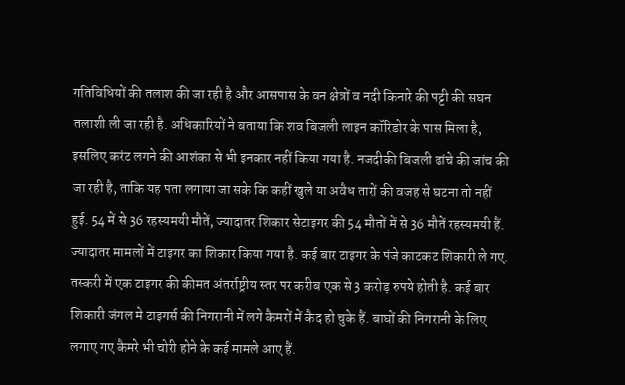गतिविधियों की तलाश की जा रही है और आसपास के वन क्षेत्रों व नदी किनारे की पट्टी की सघन तलाशी ली जा रही है. अधिकारियों ने बताया कि शव बिजली लाइन कॉरिडोर के पास मिला है, इसलिए करंट लगने की आशंका से भी इनकार नहीं किया गया है. नजदीकी बिजली ढांचे की जांच की जा रही है, ताकि यह पता लगाया जा सके कि कहीं खुले या अवैध तारों की वजह से घटना तो नहीं हुई. 54 में से 36 रहस्यमयी मौतें, ज्यादातर शिकार सेटाइगर की 54 मौतों में से 36 मौतें रहस्यमयी हैं. ज्यादातर मामलों में टाइगर का शिकार किया गया है. कई बार टाइगर के पंजे काटकट शिकारी ले गए. तस्करी में एक टाइगर की कीमत अंतर्राष्ट्रीय स्तर पर करीब एक से 3 करोड़ रुपये होती है. कई बार शिकारी जंगल मे टाइगर्स की निगरानी में लगे कैमरों में कैद हो चुके हैं. बाघों की निगरानी के लिए लगाए गए कैमरे भी चोरी होने के कई मामले आए हैं.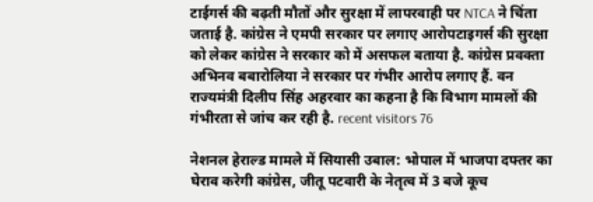टाईगर्स की बढ़ती मौतों और सुरक्षा में लापरवाही पर NTCA ने चिंता जताई है. कांग्रेस ने एमपी सरकार पर लगाए आरोपटाइगर्स की सुरक्षा को लेकर कांग्रेस ने सरकार को में असफल बताया है. कांग्रेस प्रवक्ता अभिनव बबारोलिया ने सरकार पर गंभीर आरोप लगाए हैं. वन राज्यमंत्री दिलीप सिंह अहरवार का कहना है कि विभाग मामलों की गंभीरता से जांच कर रही है. recent visitors 76

नेशनल हेराल्ड मामले में सियासी उबाल: भोपाल में भाजपा दफ्तर का घेराव करेगी कांग्रेस, जीतू पटवारी के नेतृत्व में 3 बजे कूच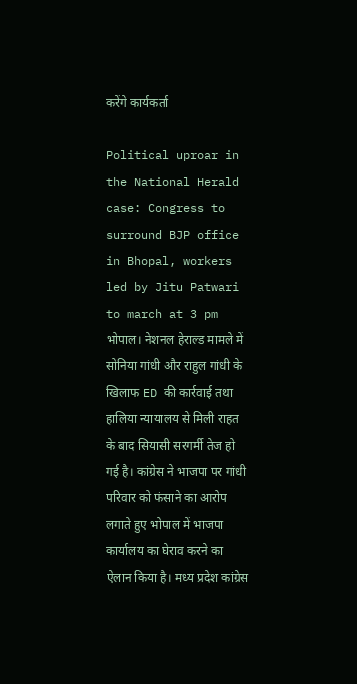करेंगे कार्यकर्ता

Political uproar in the National Herald case: Congress to surround BJP office in Bhopal, workers led by Jitu Patwari to march at 3 pm भोपाल। नेशनल हेराल्ड मामले में सोनिया गांधी और राहुल गांधी के खिलाफ ED की कार्रवाई तथा हालिया न्यायालय से मिली राहत के बाद सियासी सरगर्मी तेज हो गई है। कांग्रेस ने भाजपा पर गांधी परिवार को फंसाने का आरोप लगाते हुए भोपाल में भाजपा कार्यालय का घेराव करने का ऐलान किया है। मध्य प्रदेश कांग्रेस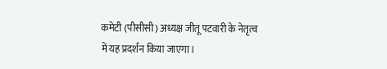कमेटी (पीसीसी) अध्यक्ष जीतू पटवारी के नेतृत्व में यह प्रदर्शन किया जाएगा।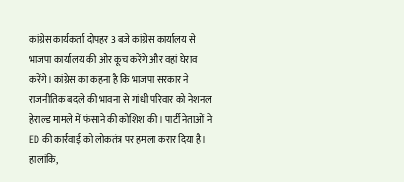कांग्रेस कार्यकर्ता दोपहर 3 बजे कांग्रेस कार्यालय से भाजपा कार्यालय की ओर कूच करेंगे और वहां घेराव करेंगे। कांग्रेस का कहना है कि भाजपा सरकार ने राजनीतिक बदले की भावना से गांधी परिवार को नेशनल हेराल्ड मामले में फंसाने की कोशिश की। पार्टी नेताओं ने ED की कार्रवाई को लोकतंत्र पर हमला करार दिया है। हालांकि,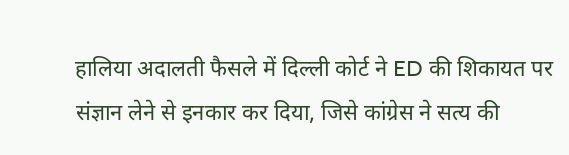हालिया अदालती फैसले में दिल्ली कोर्ट ने ED की शिकायत पर संज्ञान लेने से इनकार कर दिया, जिसे कांग्रेस ने सत्य की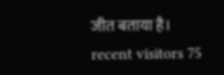जीत बताया है। recent visitors 75